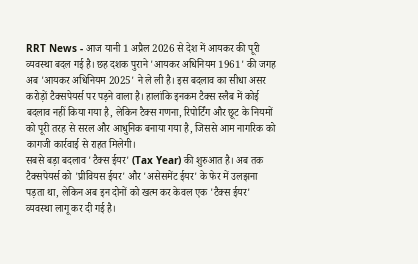RRT News - आज यानी 1 अप्रैल 2026 से देश में आयकर की पूरी व्यवस्था बदल गई है। छह दशक पुराने 'आयकर अधिनियम 1961' की जगह अब 'आयकर अधिनियम 2025' ने ले ली है। इस बदलाव का सीधा असर करोड़ों टैक्सपेयर्स पर पड़ने वाला है। हालांकि इनकम टैक्स स्लैब में कोई बदलाव नहीं किया गया है, लेकिन टैक्स गणना, रिपोर्टिंग और छूट के नियमों को पूरी तरह से सरल और आधुनिक बनाया गया है, जिससे आम नागरिक को कागजी कार्रवाई से राहत मिलेगी।
सबसे बड़ा बदलाव 'टैक्स ईयर' (Tax Year) की शुरुआत है। अब तक टैक्सपेयर्स को 'प्रीवियस ईयर' और 'असेसमेंट ईयर' के फेर में उलझना पड़ता था, लेकिन अब इन दोनों को खत्म कर केवल एक 'टैक्स ईयर' व्यवस्था लागू कर दी गई है।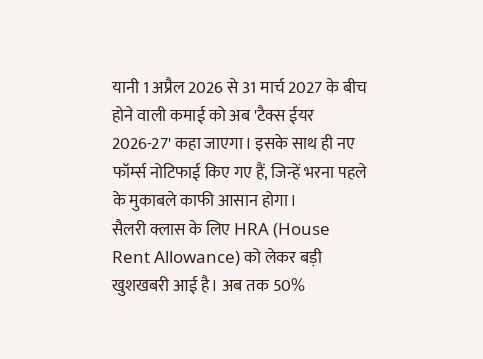यानी 1 अप्रैल 2026 से 31 मार्च 2027 के बीच होने वाली कमाई को अब 'टैक्स ईयर 2026-27' कहा जाएगा। इसके साथ ही नए फॉर्म्स नोटिफाई किए गए हैं, जिन्हें भरना पहले के मुकाबले काफी आसान होगा।
सैलरी क्लास के लिए HRA (House Rent Allowance) को लेकर बड़ी खुशखबरी आई है। अब तक 50%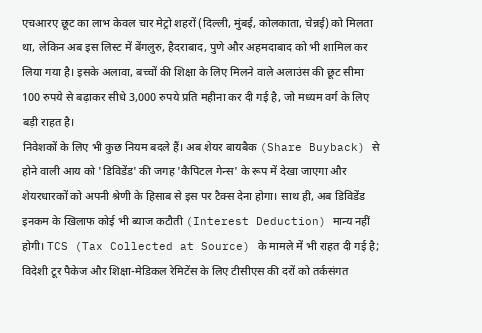एचआरए छूट का लाभ केवल चार मेट्रो शहरों (दिल्ली, मुंबई, कोलकाता, चेन्नई) को मिलता था, लेकिन अब इस लिस्ट में बेंगलुरु, हैदराबाद, पुणे और अहमदाबाद को भी शामिल कर लिया गया है। इसके अलावा, बच्चों की शिक्षा के लिए मिलने वाले अलाउंस की छूट सीमा 100 रुपये से बढ़ाकर सीधे 3,000 रुपये प्रति महीना कर दी गई है, जो मध्यम वर्ग के लिए बड़ी राहत है।
निवेशकों के लिए भी कुछ नियम बदले हैं। अब शेयर बायबैक (Share Buyback) से होने वाली आय को 'डिविडेंड' की जगह 'कैपिटल गेन्स' के रूप में देखा जाएगा और शेयरधारकों को अपनी श्रेणी के हिसाब से इस पर टैक्स देना होगा। साथ ही, अब डिविडेंड इनकम के खिलाफ कोई भी ब्याज कटौती (Interest Deduction) मान्य नहीं होगी। TCS (Tax Collected at Source) के मामले में भी राहत दी गई है; विदेशी टूर पैकेज और शिक्षा-मेडिकल रेमिटेंस के लिए टीसीएस की दरों को तर्कसंगत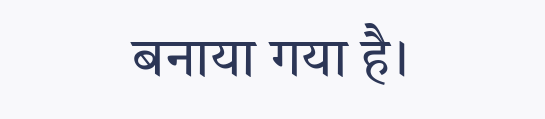बनाया गया है।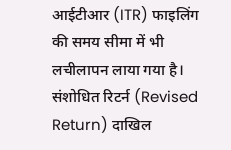आईटीआर (ITR) फाइलिंग की समय सीमा में भी लचीलापन लाया गया है। संशोधित रिटर्न (Revised Return) दाखिल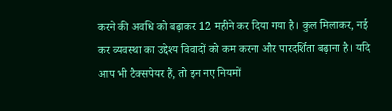करने की अवधि को बढ़ाकर 12 महीने कर दिया गया है। कुल मिलाकर, नई कर व्यवस्था का उद्देश्य विवादों को कम करना और पारदर्शिता बढ़ाना है। यदि आप भी टैक्सपेयर हैं, तो इन नए नियमों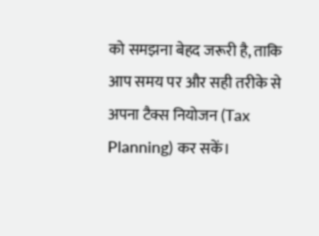को समझना बेहद जरूरी है, ताकि आप समय पर और सही तरीके से अपना टैक्स नियोजन (Tax Planning) कर सकें।